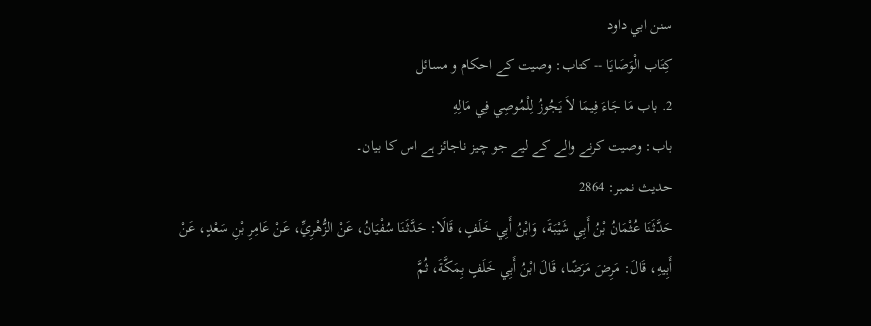سنن ابي داود
كِتَاب الْوَصَايَا -- کتاب: وصیت کے احکام و مسائل
2. باب مَا جَاءَ فِيمَا لاَ يَجُوزُ لِلْمُوصِي فِي مَالِهِ
باب: وصیت کرنے والے کے لیے جو چیز ناجائز ہے اس کا بیان۔
حدیث نمبر: 2864
حَدَّثَنَا عُثْمَانُ بْنُ أَبِي شَيْبَةَ، وَابْنُ أَبِي خَلَفٍ، قَالَا: حَدَّثَنَا سُفْيَانُ، عَنْ الزُّهْرِيِّ، عَنْ عَامِرِ بْنِ سَعْدٍ، عَنْ أَبِيهِ، قَالَ: مَرِضَ مَرَضًا، قَالَ ابْنُ أَبِي خَلَفٍ بِمَكَّةَ، ثُمَّ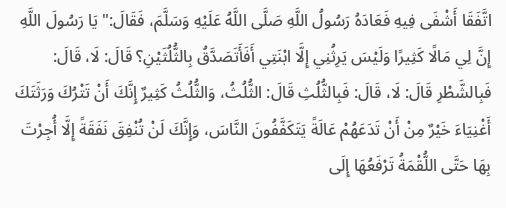اتَّفَقَا أَشْفَى فِيهِ فَعَادَهُ رَسُولُ اللَّهِ صَلَّى اللَّهُ عَلَيْهِ وَسَلَّمَ، فَقَالَ:" يَا رَسُولَ اللَّهِ إِنَّ لِي مَالًا كَثِيرًا وَلَيْسَ يَرِثُنِي إِلَّا ابْنَتِي أَفَأَتَصَدَّقُ بِالثُّلُثَيْنِ؟ قَالَ: لَا، قَالَ: فَبِالشَّطْرِ قَالَ: لَا، قَالَ: فَبِالثُّلُثِ قَالَ: الثُّلُثُ، وَالثُّلُثُ كَثِيرٌ إِنَّكَ أَنْ تَتْرُكَ وَرَثَتَكَ أَغْنِيَاءَ خَيْرٌ مِنْ أَنْ تَدَعَهُمْ عَالَةً يَتَكَفَّفُونَ النَّاسَ، وَإِنَّكَ لَنْ تُنْفِقَ نَفَقَةً إِلَّا أُجِرْتَ بِهَا حَتَّى اللُّقْمَةُ تَرْفَعُهَا إِلَى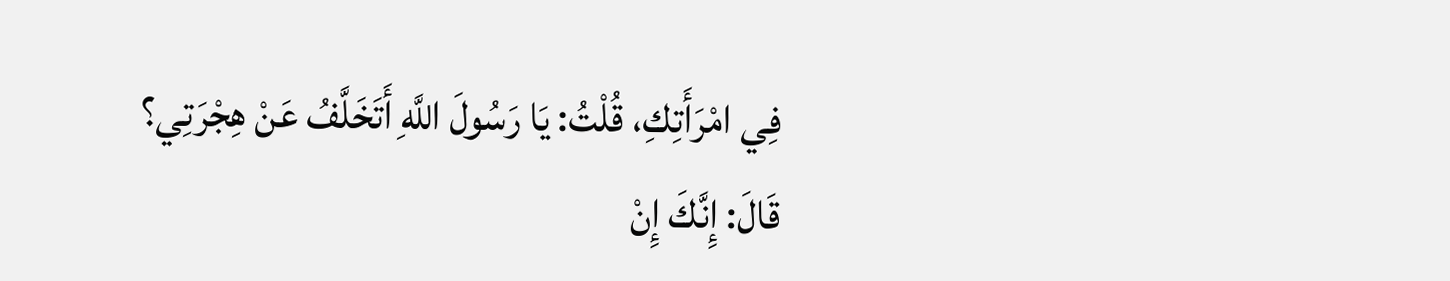فِي امْرَأَتِكِ، قُلْتُ: يَا رَسُولَ اللَّهِ أَتَخَلَّفُ عَنْ هِجْرَتِي؟ قَالَ: إِنَّكَ إِنْ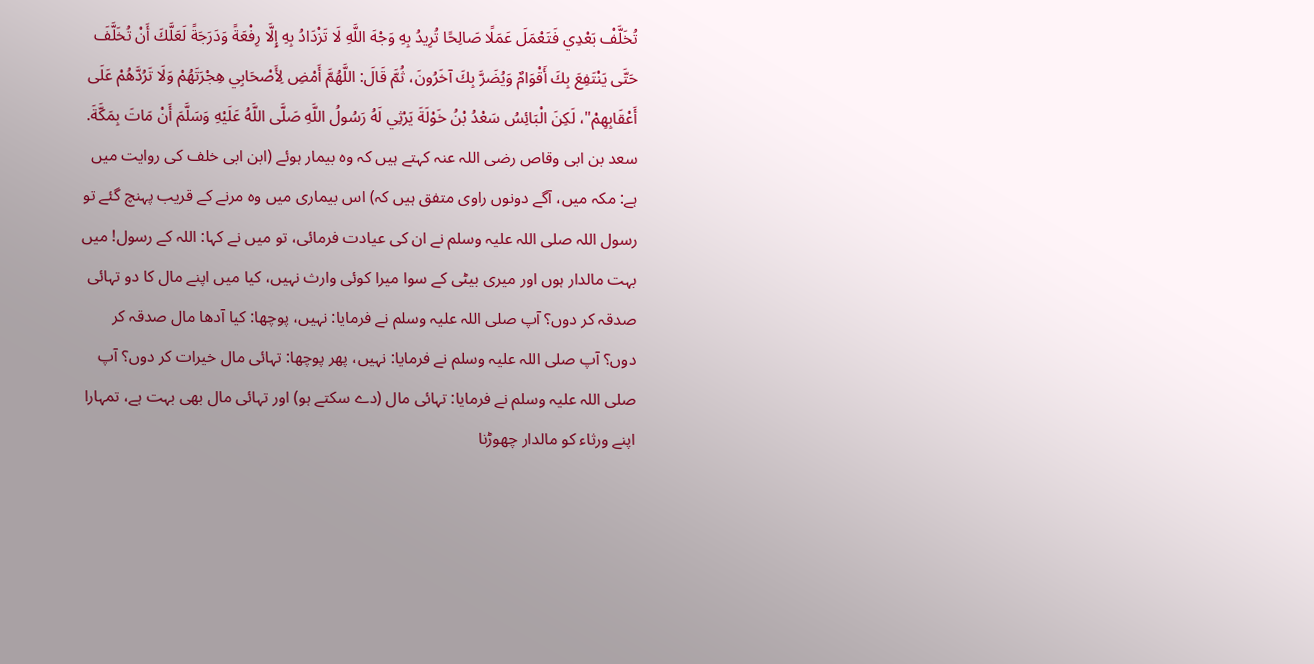تُخَلَّفْ بَعْدِي فَتَعْمَلَ عَمَلًا صَالِحًا تُرِيدُ بِهِ وَجْهَ اللَّهِ لَا تَزْدَادُ بِهِ إِلَّا رِفْعَةً وَدَرَجَةً لَعَلَّكَ أَنْ تُخَلَّفَ حَتَّى يَنْتَفِعَ بِكَ أَقْوَامٌ وَيُضَرَّ بِكَ آخَرُونَ، ثُمَّ قَالَ: اللَّهُمَّ أَمْضِ لِأَصْحَابِي هِجْرَتَهُمْ وَلَا تَرُدَّهُمْ عَلَى أَعْقَابِهِمْ"، لَكِنَ الْبَائِسُ سَعْدُ بْنُ خَوْلَةَ يَرْثِي لَهُ رَسُولُ اللَّهِ صَلَّى اللَّهُ عَلَيْهِ وَسَلَّمَ أَنْ مَاتَ بِمَكَّةَ.
سعد بن ابی وقاص رضی اللہ عنہ کہتے ہیں کہ وہ بیمار ہوئے (ابن ابی خلف کی روایت میں ہے: مکہ میں، آگے دونوں راوی متفق ہیں کہ) اس بیماری میں وہ مرنے کے قریب پہنچ گئے تو رسول اللہ صلی اللہ علیہ وسلم نے ان کی عیادت فرمائی، تو میں نے کہا: اللہ کے رسول! میں بہت مالدار ہوں اور میری بیٹی کے سوا میرا کوئی وارث نہیں، کیا میں اپنے مال کا دو تہائی صدقہ کر دوں؟ آپ صلی اللہ علیہ وسلم نے فرمایا: نہیں، پوچھا: کیا آدھا مال صدقہ کر دوں؟ آپ صلی اللہ علیہ وسلم نے فرمایا: نہیں، پھر پوچھا: تہائی مال خیرات کر دوں؟ آپ صلی اللہ علیہ وسلم نے فرمایا: تہائی مال (دے سکتے ہو) اور تہائی مال بھی بہت ہے، تمہارا اپنے ورثاء کو مالدار چھوڑنا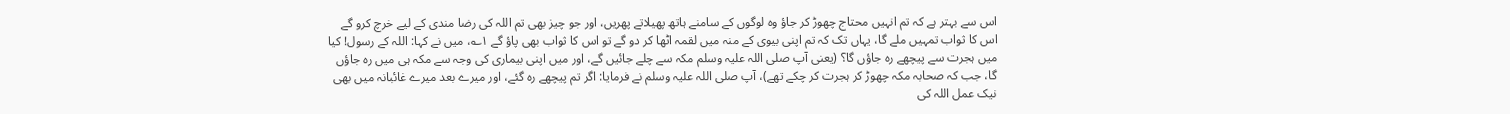اس سے بہتر ہے کہ تم انہیں محتاج چھوڑ کر جاؤ وہ لوگوں کے سامنے ہاتھ پھیلاتے پھریں، اور جو چیز بھی تم اللہ کی رضا مندی کے لیے خرچ کرو گے اس کا ثواب تمہیں ملے گا، یہاں تک کہ تم اپنی بیوی کے منہ میں لقمہ اٹھا کر دو گے تو اس کا ثواب بھی پاؤ گے ۱؎، میں نے کہا: اللہ کے رسول! کیا میں ہجرت سے پیچھے رہ جاؤں گا؟ (یعنی آپ صلی اللہ علیہ وسلم مکہ سے چلے جائیں گے، اور میں اپنی بیماری کی وجہ سے مکہ ہی میں رہ جاؤں گا، جب کہ صحابہ مکہ چھوڑ کر ہجرت کر چکے تھے)، آپ صلی اللہ علیہ وسلم نے فرمایا: اگر تم پیچھے رہ گئے، اور میرے بعد میرے غائبانہ میں بھی نیک عمل اللہ کی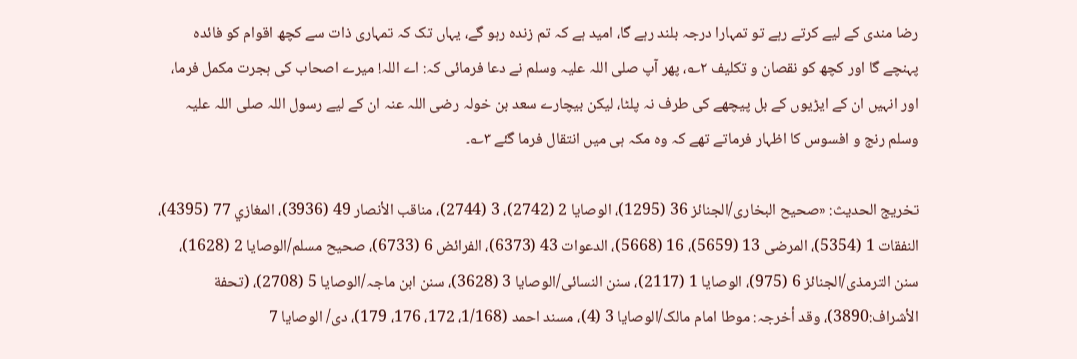رضا مندی کے لیے کرتے رہے تو تمہارا درجہ بلند رہے گا، امید ہے کہ تم زندہ رہو گے، یہاں تک کہ تمہاری ذات سے کچھ اقوام کو فائدہ پہنچے گا اور کچھ کو نقصان و تکلیف ۲؎، پھر آپ صلی اللہ علیہ وسلم نے دعا فرمائی کہ: اے اللہ! میرے اصحاب کی ہجرت مکمل فرما، اور انہیں ان کے ایڑیوں کے بل پیچھے کی طرف نہ پلٹا، لیکن بیچارے سعد بن خولہ رضی اللہ عنہ ان کے لیے رسول اللہ صلی اللہ علیہ وسلم رنج و افسوس کا اظہار فرماتے تھے کہ وہ مکہ ہی میں انتقال فرما گئے ۳؎۔

تخریج الحدیث: «صحیح البخاری/الجنائز 36 (1295)، الوصایا 2 (2742)، 3 (2744)، مناقب الأنصار 49 (3936)، المغازي 77 (4395)، النفقات 1 (5354)، المرضی 13 (5659)، 16 (5668)، الدعوات 43 (6373)، الفرائض 6 (6733)، صحیح مسلم/الوصایا 2 (1628)، سنن الترمذی/الجنائز 6 (975)، الوصایا 1 (2117)، سنن النسائی/الوصایا 3 (3628)، سنن ابن ماجہ/الوصایا 5 (2708)، (تحفة الأشراف:3890)، وقد أخرجہ: موطا امام مالک/الوصایا 3 (4)، مسند احمد (1/168، 172، 176، 179)، دی/ الوصایا 7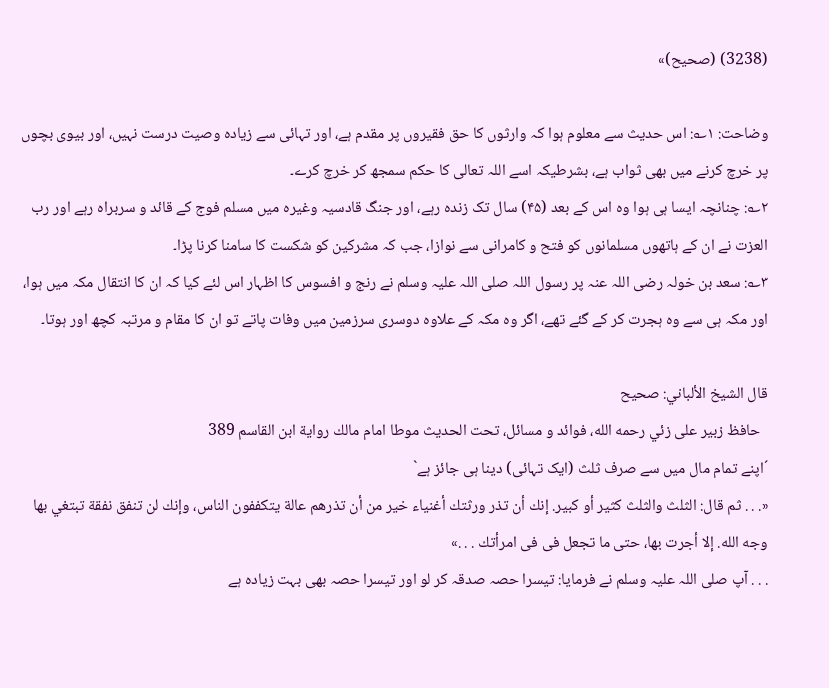(3238) (صحیح)»

وضاحت: ۱؎: اس حدیث سے معلوم ہوا کہ وارثوں کا حق فقیروں پر مقدم ہے، اور تہائی سے زیادہ وصیت درست نہیں، اور بیوی بچوں پر خرچ کرنے میں بھی ثواب ہے، بشرطیکہ اسے اللہ تعالی کا حکم سمجھ کر خرچ کرے۔
۲؎: چنانچہ ایسا ہی ہوا وہ اس کے بعد (۴۵) سال تک زندہ رہے، اور جنگ قادسیہ وغیرہ میں مسلم فوج کے قائد و سربراہ رہے اور رب العزت نے ان کے ہاتھوں مسلمانوں کو فتح و کامرانی سے نوازا، جب کہ مشرکین کو شکست کا سامنا کرنا پڑا۔
۳؎: سعد بن خولہ رضی اللہ عنہ پر رسول اللہ صلی اللہ علیہ وسلم نے رنج و افسوس کا اظہار اس لئے کیا کہ ان کا انتقال مکہ میں ہوا، اور مکہ ہی سے وہ ہجرت کر کے گئے تھے، اگر وہ مکہ کے علاوہ دوسری سرزمین میں وفات پاتے تو ان کا مقام و مرتبہ کچھ اور ہوتا۔

قال الشيخ الألباني: صحيح
  حافظ زبير على زئي رحمه الله، فوائد و مسائل، تحت الحديث موطا امام مالك رواية ابن القاسم 389
´اپنے تمام مال میں سے صرف ثلث (ایک تہائی) دینا ہی جائز ہے`
«. . . ثم قال: الثلث والثلث كثير أو كبير. إنك أن تذر ورثتك أغنياء خير من أن تذرهم عالة يتكففون الناس، وإنك لن تنفق نفقة تبتغي بها وجه الله. إلا أجرت بها، حتى ما تجعل فى فى امرأتك . . .»
. . . آپ صلی اللہ علیہ وسلم نے فرمایا: تیسرا حصہ صدقہ کر لو اور تیسرا حصہ بھی بہت زیادہ ہے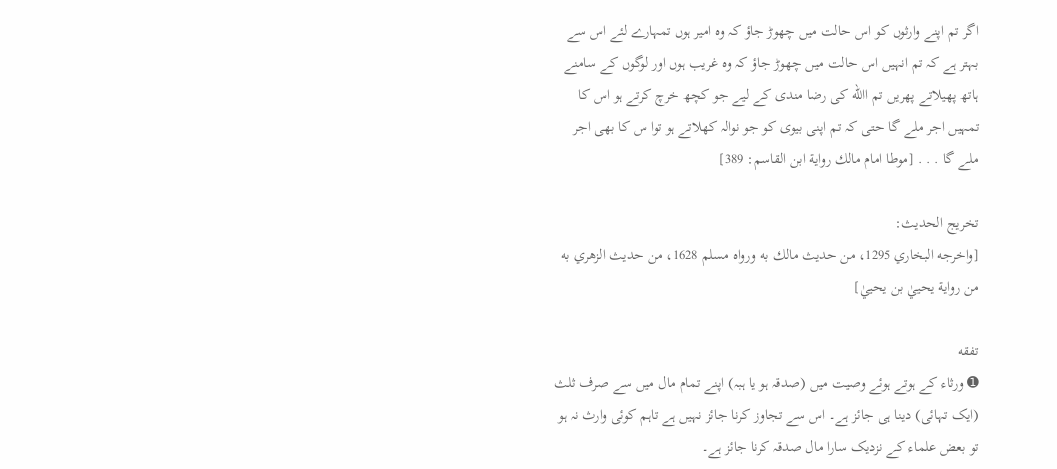اگر تم اپنے وارثوں کو اس حالت میں چھوڑ جاؤ کہ وہ امیر ہوں تمہارے لئے اس سے بہتر ہے کہ تم انہیں اس حالت میں چھوڑ جاؤ کہ وہ غریب ہوں اور لوگوں کے سامنے ہاتھ پھیلاتے پھریں تم االله کی رضا مندی کے لیے جو کچھ خرچ کرتے ہو اس کا تمہیں اجر ملے گا حتی کہ تم اپنی بیوی کو جو نوالہ کھلاتے ہو توا س کا بھی اجر ملے گا . . . [موطا امام مالك رواية ابن القاسم: 389]

تخریج الحدیث:
[واخرجه البخاري 1295، من حديث مالك به ورواه مسلم 1628، من حديث الزهري به من رواية يحييٰ بن يحييٰ]

تفقه
➊ ورثاء کے ہوتے ہوئے وصیت میں (صدقہ ہو یا ہبہ) اپنے تمام مال میں سے صرف ثلث (ایک تہائی) دینا ہی جائز ہے۔ اس سے تجاوز کرنا جائز نہیں ہے تاہم کوئی وارث نہ ہو تو بعض علماء کے نزدیک سارا مال صدقہ کرنا جائز ہے۔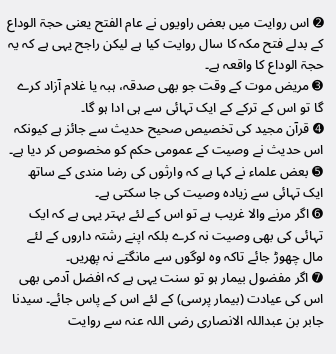➋ اس روایت میں بعض راویوں نے عام الفتح یعنی حجۃ الوداع کے بدلے فتح مکہ کا سال روایت کیا ہے لیکن راجح یہی ہے کہ یہ حجۃ الوداع کا واقعہ ہے۔
➌ مریض موت کے وقت جو بھی صدقہ، ہبہ یا غلام آزاد کرے گا تو اس کے ترکے کے ایک تہائی سے ہی ادا ہو گا۔
➍ قرآن مجید کی تخصیص صحیح حدیث سے جائز ہے کیونکہ اس حدیث نے وصیت کے عمومی حکم کو مخصوص کر دیا ہے۔
➎ بعض علماء نے کہا ہے کہ وارثوں کی رضا مندی کے ساتھ ایک تہائی سے زیادہ وصیت کی جا سکتی ہے۔
➏ اگر مرنے والا غریب ہے تو اس کے لئے بہتر یہی ہے کہ ایک تہائی کی بھی وصیت نہ کرے بلکہ اپنے رشتہ داروں کے لئے مال چھوڑ جائے تاکہ وہ لوگوں سے مانگتے نہ پھریں۔
➐ اگر مفضول بیمار ہو تو سنت یہی ہے کہ افضل آدمی بھی اس کی عیادت (بیمار پرسی) کے لئے اس کے پاس جائے۔ سیدنا جابر بن عبداللہ الانصاری رضی اللہ عنہ سے روایت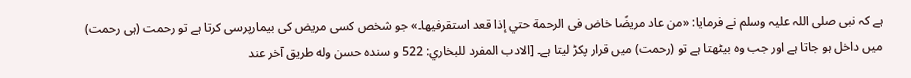ہے کہ نبی صلی اللہ علیہ وسلم نے فرمایا: «من عاد مريضًا خاض فى الرحمة حتي إذا قعد استقرفيها۔» جو شخص کسی مریض کی بیمارپرسی کرتا ہے تو رحمت (ہی رحمت) میں داخل ہو جاتا ہے اور جب وہ بیٹھتا ہے تو (رحمت) میں قرار پکڑ لیتا ہے۔ [الادب المفرد للبخاري: 522 و سنده حسن وله طريق آخر عند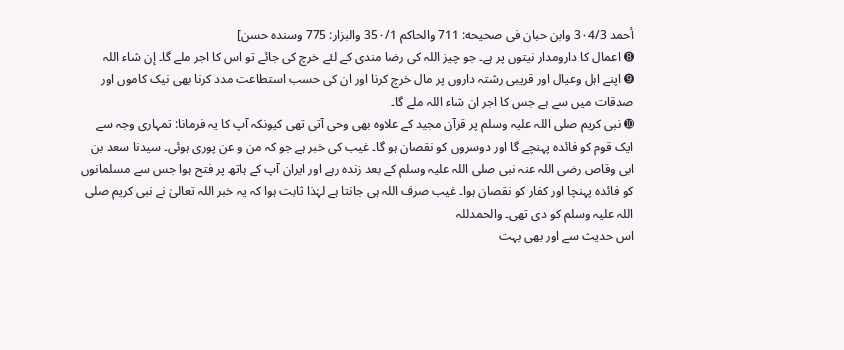أحمد 3٠4/3 وابن حبان فى صحيحه: 711 والحاكم 35٠/1 والبزار: 775 وسنده حسن]
➑ اعمال کا دارومدار نیتوں پر ہے۔ جو چیز اللہ کی رضا مندی کے لئے خرچ کی جائے تو اس کا اجر ملے گا۔ إن شاء اللہ
➒ اپنے اہل وعیال اور قریبی رشتہ داروں پر مال خرچ کرنا اور ان کی حسب استطاعت مدد کرنا بھی نیک کاموں اور صدقات میں سے ہے جس کا اجر ان شاء اللہ ملے گا۔
➓ نبی کریم صلی اللہ علیہ وسلم پر قرآن مجید کے علاوہ بھی وحی آتی تھی کیونکہ آپ کا یہ فرمانا: تمہاری وجہ سے ایک قوم کو فائدہ پہنچے گا اور دوسروں کو نقصان ہو گا۔ غیب کی خبر ہے جو کہ من و عن پوری ہوئی۔ سیدنا سعد بن ابی وقاص رضی اللہ عنہ نبی صلی اللہ علیہ وسلم کے بعد زندہ رہے اور ایران آپ کے ہاتھ پر فتح ہوا جس سے مسلمانوں کو فائدہ پہنچا اور کفار کو نقصان ہوا۔ غیب صرف اللہ ہی جانتا ہے لہٰذا ثابت ہوا کہ یہ خبر اللہ تعالیٰ نے نبی کریم صلی اللہ علیہ وسلم کو دی تھی۔ والحمدللہ
اس حدیث سے اور بھی بہت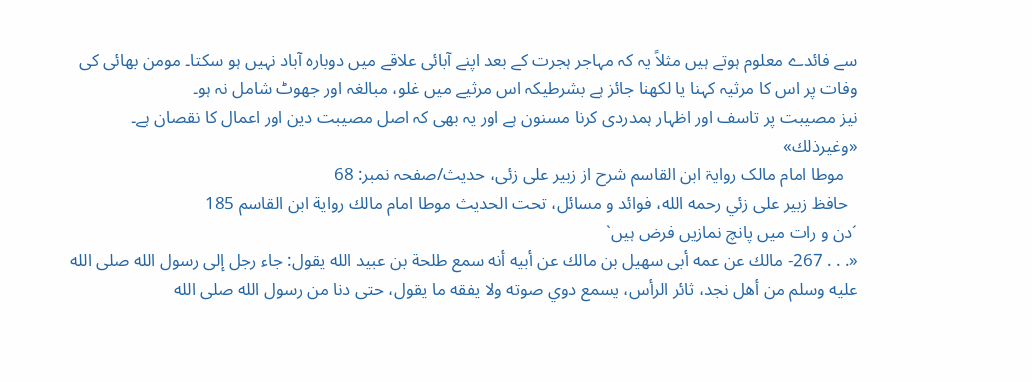سے فائدے معلوم ہوتے ہیں مثلاً یہ کہ مہاجر ہجرت کے بعد اپنے آبائی علاقے میں دوبارہ آباد نہیں ہو سکتا۔ مومن بھائی کی وفات پر اس کا مرثیہ کہنا یا لکھنا جائز ہے بشرطیکہ اس مرثیے میں غلو، مبالغہ اور جھوٹ شامل نہ ہو۔
نیز مصیبت پر تاسف اور اظہار ہمدردی کرنا مسنون ہے اور یہ بھی کہ اصل مصیبت دین اور اعمال کا نقصان ہے۔ «وغيرذلك»
   موطا امام مالک روایۃ ابن القاسم شرح از زبیر علی زئی، حدیث/صفحہ نمبر: 68
  حافظ زبير على زئي رحمه الله، فوائد و مسائل، تحت الحديث موطا امام مالك رواية ابن القاسم 185
´دن و رات میں پانچ نمازیں فرض ہیں`
«. . . 267- مالك عن عمه أبى سهيل بن مالك عن أبيه أنه سمع طلحة بن عبيد الله يقول: جاء رجل إلى رسول الله صلى الله عليه وسلم من أهل نجد، ثائر الرأس، يسمع دوي صوته ولا يفقه ما يقول، حتى دنا من رسول الله صلى الله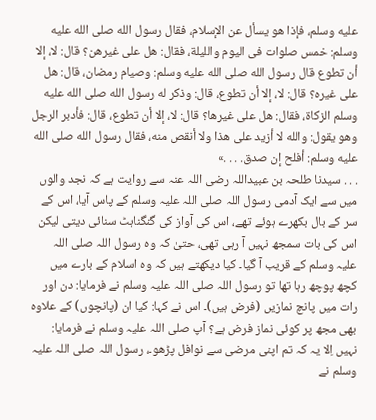عليه وسلم، فإذا هو يسأل عن الإسلام، فقال رسول الله صلى الله عليه وسلم: خمس صلوات فى اليوم والليلة، فقال: هل على غيرهن؟ قال: لا، إلا أن تطوع قال رسول الله صلى الله عليه وسلم: وصيام رمضان، قال: هل على غيره؟ قال: لا، إلا أن تطوع، قال: وذكر له رسول الله صلى الله عليه وسلم الزكاة، فقال: هل على غيرها؟ قال: لا، إلا أن تطوع، قال: فأدبر الرجل وهو يقول: والله لا أزيد على هذا ولا أنقص منه، فقال رسول الله صلى الله عليه وسلم: أفلح إن صدق. . . .»
. . . سیدنا طلحہ بن عبیداللہ رضی اللہ عنہ سے روایت ہے کہ نجد والوں میں سے ایک آدمی رسول اللہ صلی اللہ علیہ وسلم کے پاس آیا، اس کے سر کے بال بکھرے ہوئے تھے، اس کی آواز کی گنگناہٹ سنائی دیتی لیکن اس کی بات سمجھ نہیں آ رہی تھی، حتیٰ کہ وہ رسول اللہ صلی اللہ علیہ وسلم کے قریب آ گیا۔ کیا دیکھتے ہیں کہ وہ اسلام کے بارے میں کچھ پوچھ رہا تھا تو رسول اللہ صلی اللہ علیہ وسلم نے فرمایا: دن اور رات میں پانچ نمازیں (فرض ہیں)۔ اس نے کہا: کیا ان (پانچوں) کے علاوہ بھی مجھ پر کوئی نماز فرض ہے؟ آپ صلی اللہ علیہ وسلم نے فرمایا: نہیں اِلا یہ کہ تم اپنی مرضی سے نوافل پڑھو۔، رسول اللہ صلی اللہ علیہ وسلم نے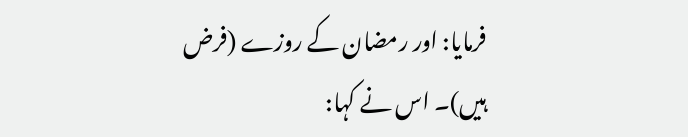فرمایا: اور رمضان کے روزے (فرض ہیں)۔ اس نے کہا: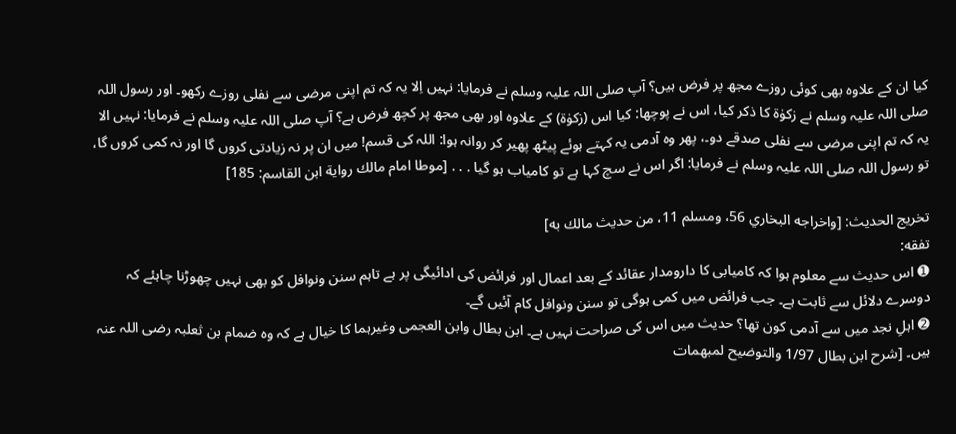کیا ان کے علاوہ بھی کوئی روزے مجھ پر فرض ہیں؟ آپ صلی اللہ علیہ وسلم نے فرمایا: نہیں اِلا یہ کہ تم اپنی مرضی سے نفلی روزے رکھو۔ اور رسول اللہ صلی اللہ علیہ وسلم نے زکوٰۃ کا ذکر کیا، اس نے پوچھا: کیا اس (زکوٰۃ) کے علاوہ اور بھی مجھ پر کچھ فرض ہے؟ آپ صلی اللہ علیہ وسلم نے فرمایا: نہیں الا یہ کہ تم اپنی مرضی سے نفلی صدقے دو۔، پھر وہ آدمی یہ کہتے ہوئے پیٹھ پھیر کر روانہ ہوا: اللہ کی قسم! میں ان پر نہ زیادتی کروں گا اور نہ کمی کروں گا، تو رسول اللہ صلی اللہ علیہ وسلم نے فرمایا: اگر اس نے سچ کہا ہے تو کامیاب ہو گیا . . . [موطا امام مالك رواية ابن القاسم: 185]

تخریج الحدیث: [واخراجه البخاري 56، ومسلم 11، من حديث مالك به]
تفقه:
➊ اس حدیث سے معلوم ہوا کہ کامیابی کا دارومدار عقائد کے بعد اعمال اور فرائض کی ادائیگی پر ہے تاہم سنن ونوافل کو بھی نہیں چھوڑنا چاہئے کہ دوسرے دلائل سے ثابت ہے۔ جب فرائض میں کمی ہوگی تو سنن ونوافل کام آئیں گے۔
➋ اہلِ نجد میں سے آدمی کون تھا؟ حدیث میں اس کی صراحت نہیں ہے۔ ابن بطال وابن العجمی وغیرہما کا خیال ہے کہ وہ ضمام بن ثعلبہ رضی اللہ عنہ ہیں۔ [شرح ابن بطال 1/97 والتوضيح لمبهمات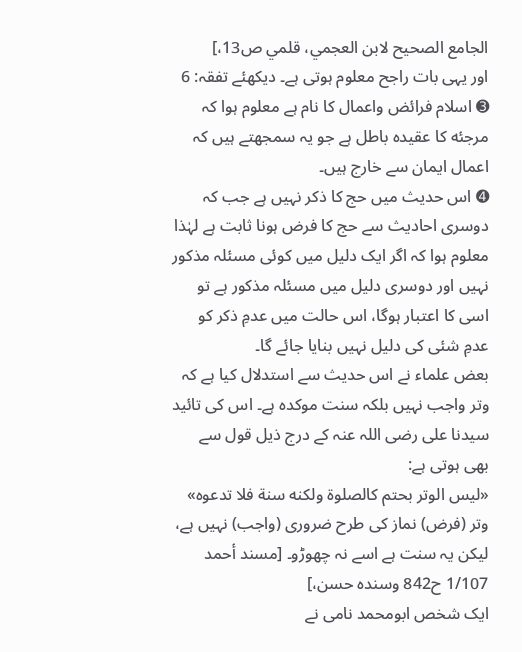الجامع الصحيح لابن العجمي، قلمي ص13،]
اور یہی بات راجح معلوم ہوتی ہے۔ دیکھئے تفقہ: 6
➌ اسلام فرائض واعمال کا نام ہے معلوم ہوا کہ مرجئه کا عقیدہ باطل ہے جو یہ سمجھتے ہیں کہ اعمال ایمان سے خارج ہیں۔
➍ اس حدیث میں حج کا ذکر نہیں ہے جب کہ دوسری احادیث سے حج کا فرض ہونا ثابت ہے لہٰذا معلوم ہوا کہ اگر ایک دلیل میں کوئی مسئلہ مذکور نہیں اور دوسری دلیل میں مسئلہ مذکور ہے تو اسی کا اعتبار ہوگا، اس حالت میں عدمِ ذکر کو عدمِ شئی کی دلیل نہیں بنایا جائے گا۔
بعض علماء نے اس حدیث سے استدلال کیا ہے کہ وتر واجب نہیں بلکہ سنت موکدہ ہے۔ اس کی تائید سیدنا علی رضی اللہ عنہ کے درج ذیل قول سے بھی ہوتی ہے:
«ليس الوتر بحتم كالصلوة ولكنه سنة فلا تدعوه»
وتر (فرض) نماز کی طرح ضروری (واجب) نہیں ہے، لیکن یہ سنت ہے اسے نہ چھوڑو۔ [مسند أحمد 1/107 ح842 وسنده حسن،]
ایک شخص ابومحمد نامی نے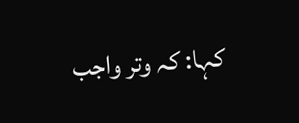کہا: کہ وتر واجب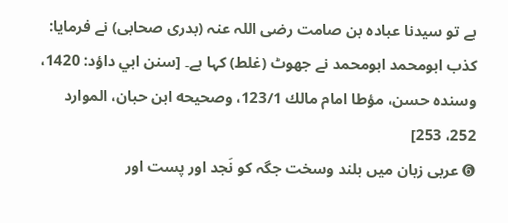ہے تو سیدنا عبادہ بن صامت رضی اللہ عنہ (بدری صحابی) نے فرمایا: کذب ابومحمد ابومحمد نے جھوٹ (غلط) کہا ہے۔ [سنن ابي داؤد: 1420، وسنده حسن، مؤطا امام مالك 123/1، وصحيحه ابن حبان، الموارد 252، 253]
➏ عربی زبان میں بلند وسخت جگہ کو نَجد اور پست اور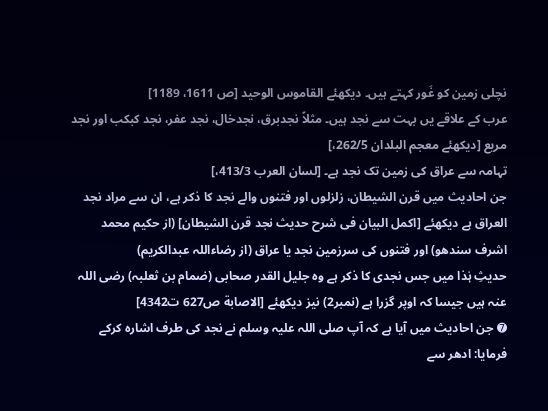نچلی زمین کو غَور کہتے ہیں۔ دیکھئے القاموس الوحید [ص 1611، 1189]
عرب کے علاقے یں بہت سے نجد ہیں۔ مثلاً نجدبرق، نجدخال، نجد عفر، نجد کبکب اور نجد مریع [ديكهئے معجم البلدان 262/5،]
تہامہ سے عراق کی زمین تک نجد ہے۔ [لسان العرب 413/3،]
جن احادیث میں قرن الشیطان، زلزلوں اور فتنوں والے نجد کا ذکر ہے، ان سے مراد نجد العراق ہے دیکھئے [اكمل البيان فى شرح حديث نجد قرن الشيطان] (از حکیم محمد اشرف سندھو) اور فتنوں کی سرزمین نجد یا عراق (از رضاءاللہ عبدالکریم)
حدیثِ ہٰذا میں جس نجدی کا ذکر ہے وہ جلیل القدر صحابی (ضمام بن ثعلبہ) رضی اللہ عنہ ہیں جیسا کہ اوپر گزرا ہے (نمبر2) نیز دیکھئے [الاصابة ص627 ت4342]
➐ جن احادیث میں آیا ہے کہ آپ صلی اللہ علیہ وسلم نے نجد کی طرف اشارہ کرکے فرمایا: ادھر سے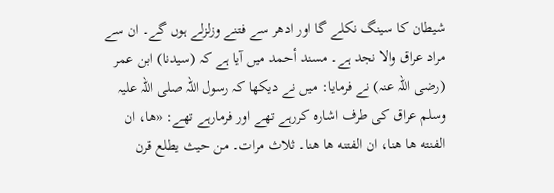شیطان کا سینگ نکلے گا اور ادھر سے فتنے وزلزلے ہوں گے۔ ان سے مراد عراق والا نجد ہے۔ مسند أحمد میں آیا ہے کہ (سیدنا) ابن عمر (رضی اللہ عنہ) نے فرمایا: میں نے دیکھا کہ رسول اللہ صلی اللہ علیہ وسلم عراق کی طرف اشارہ کررہے تھے اور فرمارہے تھے: «ها، ان الفنته ها هنا، ان الفتنه ها هنا۔ ثلاث مرات۔ من حيث يطلع قرن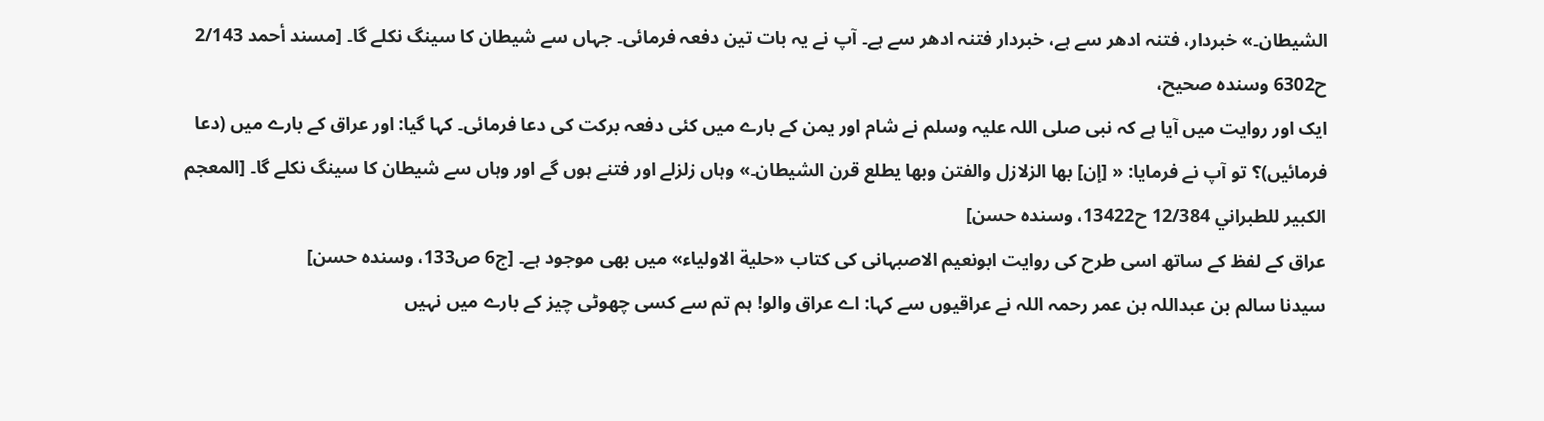الشيطان۔» خبردار، فتنہ ادھر سے ہے، خبردار فتنہ ادھر سے ہے۔ آپ نے یہ بات تین دفعہ فرمائی۔ جہاں سے شیطان کا سینگ نکلے گا۔ [مسند أحمد 2/143 ح6302 وسنده صحيح،
ایک اور روایت میں آیا ہے کہ نبی صلی اللہ علیہ وسلم نے شام اور یمن کے بارے میں کئی دفعہ برکت کی دعا فرمائی۔ کہا گیا: اور عراق کے بارے میں (دعا فرمائیں)؟ تو آپ نے فرمایا: « [إن] بھا الزلازل والفتن وبھا یطلع قرن الشیطان۔» وہاں زلزلے اور فتنے ہوں گے اور وہاں سے شیطان کا سینگ نکلے گا۔ [المعجم الكبير للطبراني 12/384 ح13422، وسنده حسن]
عراق کے لفظ کے ساتھ اسی طرح کی روایت ابونعیم الاصبہانی کی کتاب «حلية الاولياء» میں بھی موجود ہے۔ [ج6 ص133، وسنده حسن]
سیدنا سالم بن عبداللہ بن عمر رحمہ اللہ نے عراقیوں سے کہا: اے عراق والو! ہم تم سے کسی چھوٹی چیز کے بارے میں نہیں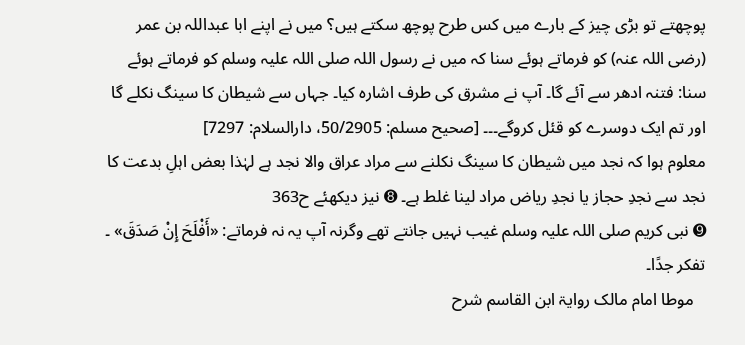پوچھتے تو بڑی چیز کے بارے میں کس طرح پوچھ سکتے ہیں؟ میں نے اپنے ابا عبداللہ بن عمر (رضی اللہ عنہ) کو فرماتے ہوئے سنا کہ میں نے رسول اللہ صلی اللہ علیہ وسلم کو فرماتے ہوئے سنا: فتنہ ادھر سے آئے گا۔ آپ نے مشرق کی طرف اشارہ کیا۔ جہاں سے شیطان کا سینگ نکلے گا اور تم ایک دوسرے کو قئل کروگے۔۔۔ [صحيح مسلم: 50/2905، دارالسلام: 7297]
معلوم ہوا کہ نجد میں شیطان کا سینگ نکلنے سے مراد عراق والا نجد ہے لہٰذا بعض اہلِ بدعت کا نجد سے نجدِ حجاز یا نجدِ ریاض مراد لینا غلط ہے۔ ➑ نیز دیکھئے ح363
➒ نبی کریم صلی اللہ علیہ وسلم غیب نہیں جانتے تھے وگرنہ آپ یہ نہ فرماتے: «أَفْلَحَ إِنْ صَدَقَ» ۔ تفكر جدًا۔
   موطا امام مالک روایۃ ابن القاسم شرح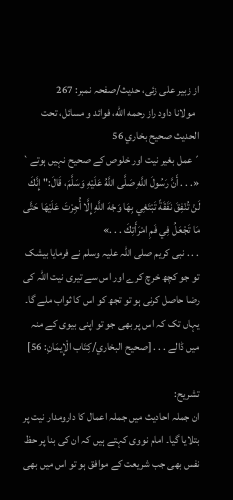از زبیر علی زئی، حدیث/صفحہ نمبر: 267
  مولانا داود راز رحمه الله، فوائد و مسائل، تحت الحديث صحيح بخاري 56
´عمل بغیر نیت اور خلوص کے صحیح نہیں ہوتے`
«. . . أَنَّ رَسُولَ اللَّهِ صَلَّى اللَّهُ عَلَيْهِ وَسَلَّمَ، قَالَ:" إِنَّكَ لَنْ تُنْفِقَ نَفَقَةً تَبْتَغِي بِهَا وَجْهَ اللَّهِ إِلَّا أُجِرْتَ عَلَيْهَا حَتَّى مَا تَجْعَلُ فِي فَمِ امْرَأَتِكَ . . .»
. . . نبی کریم صلی اللہ علیہ وسلم نے فرمایا بیشک تو جو کچھ خرچ کرے اور اس سے تیری نیت اللہ کی رضا حاصل کرنی ہو تو تجھ کو اس کا ثواب ملے گا۔ یہاں تک کہ اس پر بھی جو تو اپنی بیوی کے منہ میں ڈالے . . . [صحيح البخاري/كِتَاب الْإِيمَانِ: 56]

تشریح:
ان جملہ احادیث میں جملہ اعمال کا دارومدار نیت پر بتلایا گیا۔ امام نووی کہتے ہیں کہ ان کی بنا پر حظ نفس بھی جب شریعت کے موافق ہو تو اس میں بھی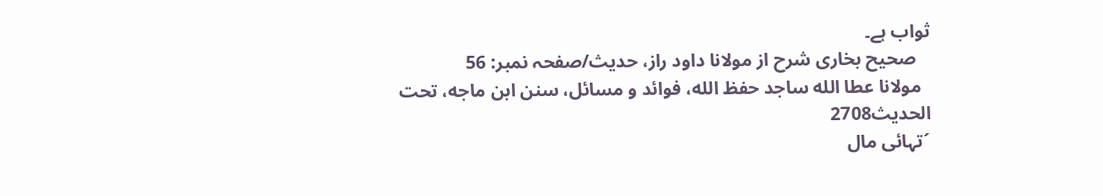ثواب ہے۔
   صحیح بخاری شرح از مولانا داود راز، حدیث/صفحہ نمبر: 56
  مولانا عطا الله ساجد حفظ الله، فوائد و مسائل، سنن ابن ماجه، تحت الحديث2708
´تہائی مال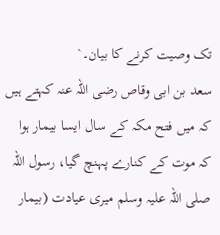تک وصیت کرنے کا بیان۔`
سعد بن ابی وقاص رضی اللہ عنہ کہتے ہیں کہ میں فتح مکہ کے سال ایسا بیمار ہوا کہ موت کے کنارے پہنچ گیا، رسول اللہ صلی اللہ علیہ وسلم میری عیادت (بیمار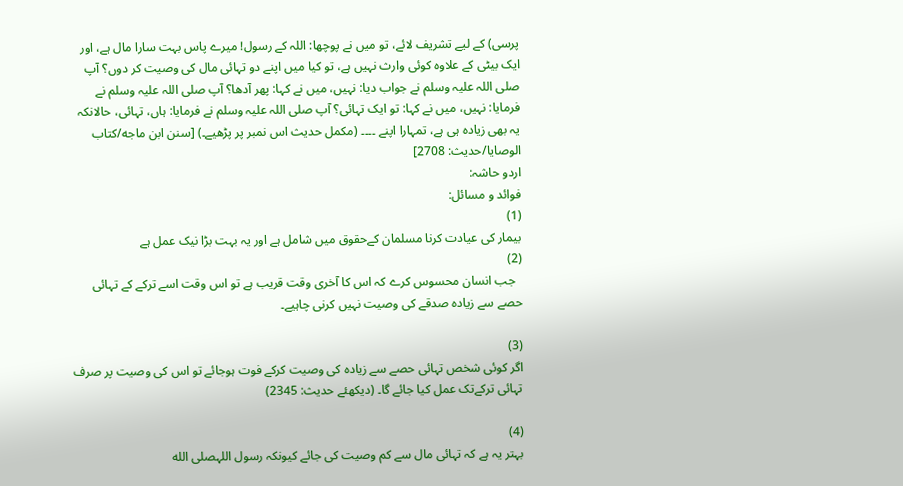پرسی) کے لیے تشریف لائے، تو میں نے پوچھا: اللہ کے رسول! میرے پاس بہت سارا مال ہے، اور ایک بیٹی کے علاوہ کوئی وارث نہیں ہے، تو کیا میں اپنے دو تہائی مال کی وصیت کر دوں؟ آپ صلی اللہ علیہ وسلم نے جواب دیا: نہیں، میں نے کہا: پھر آدھا؟ آپ صلی اللہ علیہ وسلم نے فرمایا: نہیں، میں نے کہا: تو ایک تہائی؟ آپ صلی اللہ علیہ وسلم نے فرمایا: ہاں، تہائی، حالانکہ یہ بھی زیادہ ہی ہے، تمہارا اپنے ۔۔۔۔ (مکمل حدیث اس نمبر پر پڑھیے۔) [سنن ابن ماجه/كتاب الوصايا/حدیث: 2708]
اردو حاشہ:
فوائد و مسائل:
(1)
بیمار کی عیادت کرنا مسلمان کےحقوق میں شامل ہے اور یہ بہت بڑا نیک عمل ہے
(2)
  جب انسان محسوس کرے کہ اس کا آخری وقت قریب ہے تو اس وقت اسے ترکے کے تہائی حصے سے زیادہ صدقے کی وصیت نہیں کرنی چاہیے۔

(3)
اگر کوئی شخص تہائی حصے سے زیادہ کی وصیت کرکے فوت ہوجائے تو اس کی وصیت پر صرف تہائی ترکےتک عمل کیا جائے گا۔ (دیکھئے حدیث: 2345)

(4)
بہتر یہ ہے کہ تہائی مال سے کم وصیت کی جائے کیونکہ رسول اللہصلى الله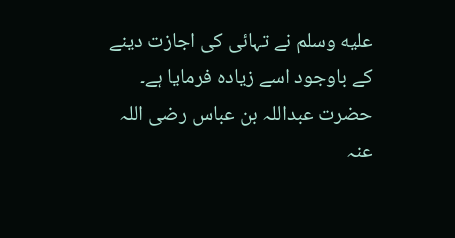عليه وسلم نے تہائی کی اجازت دینے کے باوجود اسے زیادہ فرمایا ہے۔
حضرت عبداللہ بن عباس رضی اللہ عنہ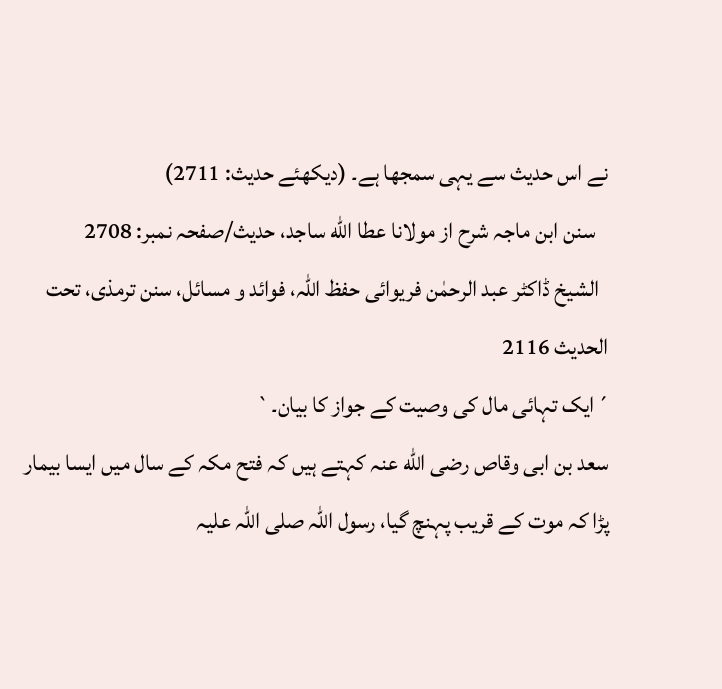نے اس حدیث سے یہی سمجھا ہے۔ (دیکھئے حدیث: 2711)
   سنن ابن ماجہ شرح از مولانا عطا الله ساجد، حدیث/صفحہ نمبر: 2708
  الشیخ ڈاکٹر عبد الرحمٰن فریوائی حفظ اللہ، فوائد و مسائل، سنن ترمذی، تحت الحديث 2116
´ایک تہائی مال کی وصیت کے جواز کا بیان۔`
سعد بن ابی وقاص رضی الله عنہ کہتے ہیں کہ فتح مکہ کے سال میں ایسا بیمار پڑا کہ موت کے قریب پہنچ گیا، رسول اللہ صلی اللہ علیہ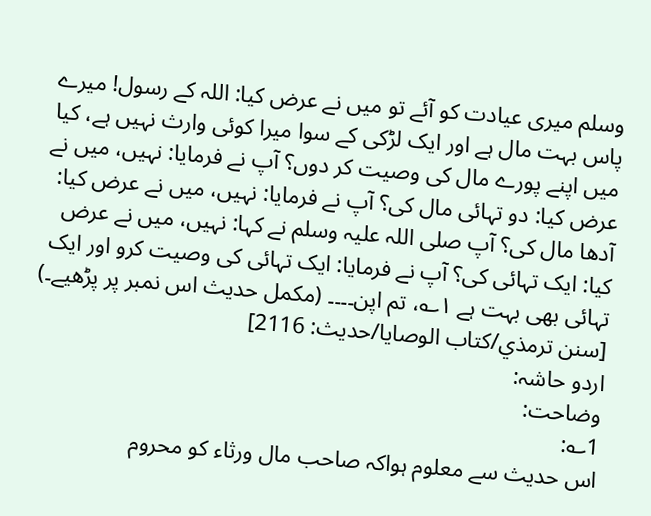وسلم میری عیادت کو آئے تو میں نے عرض کیا: اللہ کے رسول! میرے پاس بہت مال ہے اور ایک لڑکی کے سوا میرا کوئی وارث نہیں ہے، کیا میں اپنے پورے مال کی وصیت کر دوں؟ آپ نے فرمایا: نہیں، میں نے عرض کیا: دو تہائی مال کی؟ آپ نے فرمایا: نہیں، میں نے عرض کیا: آدھا مال کی؟ آپ صلی اللہ علیہ وسلم نے کہا: نہیں، میں نے عرض کیا: ایک تہائی کی؟ آپ نے فرمایا: ایک تہائی کی وصیت کرو اور ایک تہائی بھی بہت ہے ۱؎، تم اپن۔۔۔۔ (مکمل حدیث اس نمبر پر پڑھیے۔) [سنن ترمذي/كتاب الوصايا/حدیث: 2116]
اردو حاشہ:
وضاحت:
1؎:
اس حدیث سے معلوم ہواکہ صاحب مال ورثاء کو محروم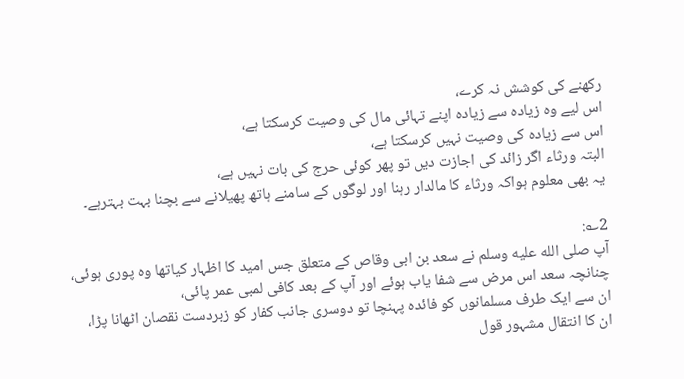رکھنے کی کوشش نہ کرے،
اس لیے وہ زیادہ سے زیادہ اپنے تہائی مال کی وصیت کرسکتا ہے،
اس سے زیادہ کی وصیت نہیں کرسکتا ہے،
البتہ ورثاء اگر زائد کی اجازت دیں تو پھر کوئی حرج کی بات نہیں ہے،
یہ بھی معلوم ہواکہ ورثاء کا مالدار رہنا اور لوگوں کے سامنے ہاتھ پھیلانے سے بچنا بہت بہترہے۔

2؎:
آپ صلى الله عليه وسلم نے سعد بن ابی وقاص کے متعلق جس امید کا اظہار کیاتھا وہ پوری ہوئی،
چنانچہ سعد اس مرض سے شفا یاب ہوئے اور آپ کے بعد کافی لمبی عمر پائی،
ان سے ایک طرف مسلمانوں کو فائدہ پہنچا تو دوسری جانب کفار کو زبردست نقصان اٹھانا پڑا،
ان کا انتقال مشہور قول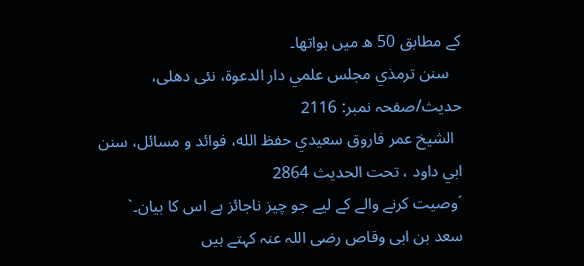کے مطابق 50 ھ میں ہواتھا۔
   سنن ترمذي مجلس علمي دار الدعوة، نئى دهلى، حدیث/صفحہ نمبر: 2116
  الشيخ عمر فاروق سعيدي حفظ الله، فوائد و مسائل، سنن ابي داود ، تحت الحديث 2864
´وصیت کرنے والے کے لیے جو چیز ناجائز ہے اس کا بیان۔`
سعد بن ابی وقاص رضی اللہ عنہ کہتے ہیں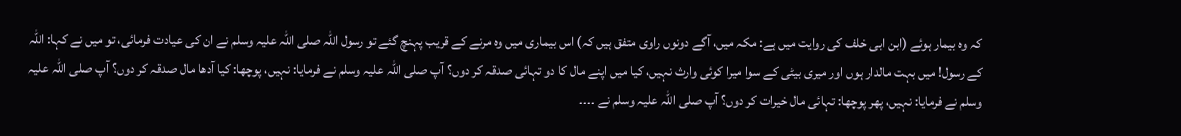کہ وہ بیمار ہوئے (ابن ابی خلف کی روایت میں ہے: مکہ میں، آگے دونوں راوی متفق ہیں کہ) اس بیماری میں وہ مرنے کے قریب پہنچ گئے تو رسول اللہ صلی اللہ علیہ وسلم نے ان کی عیادت فرمائی، تو میں نے کہا: اللہ کے رسول! میں بہت مالدار ہوں اور میری بیٹی کے سوا میرا کوئی وارث نہیں، کیا میں اپنے مال کا دو تہائی صدقہ کر دوں؟ آپ صلی اللہ علیہ وسلم نے فرمایا: نہیں، پوچھا: کیا آدھا مال صدقہ کر دوں؟ آپ صلی اللہ علیہ وسلم نے فرمایا: نہیں، پھر پوچھا: تہائی مال خیرات کر دوں؟ آپ صلی اللہ علیہ وسلم نے ۔۔۔۔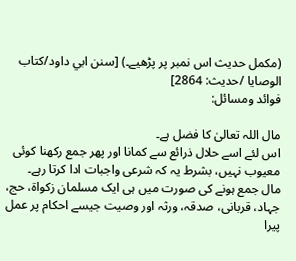(مکمل حدیث اس نمبر پر پڑھیے۔) [سنن ابي داود/كتاب الوصايا /حدیث: 2864]
فوائد ومسائل:

مال اللہ تعالیٰ کا فضل ہے۔
اس لئے اسے حلال ذرائع سے کمانا اور پھر جمع رکھنا کوئی معیوب نہیں، بشرط یہ کہ شرعی واجبات ادا کرتا رہے۔
مال جمع ہونے کی صورت میں ہی ایک مسلمان زکواۃ، حج، جہاد، قربانی، صدقہ، ورثہ اور وصیت جیسے احکام پر عمل پیرا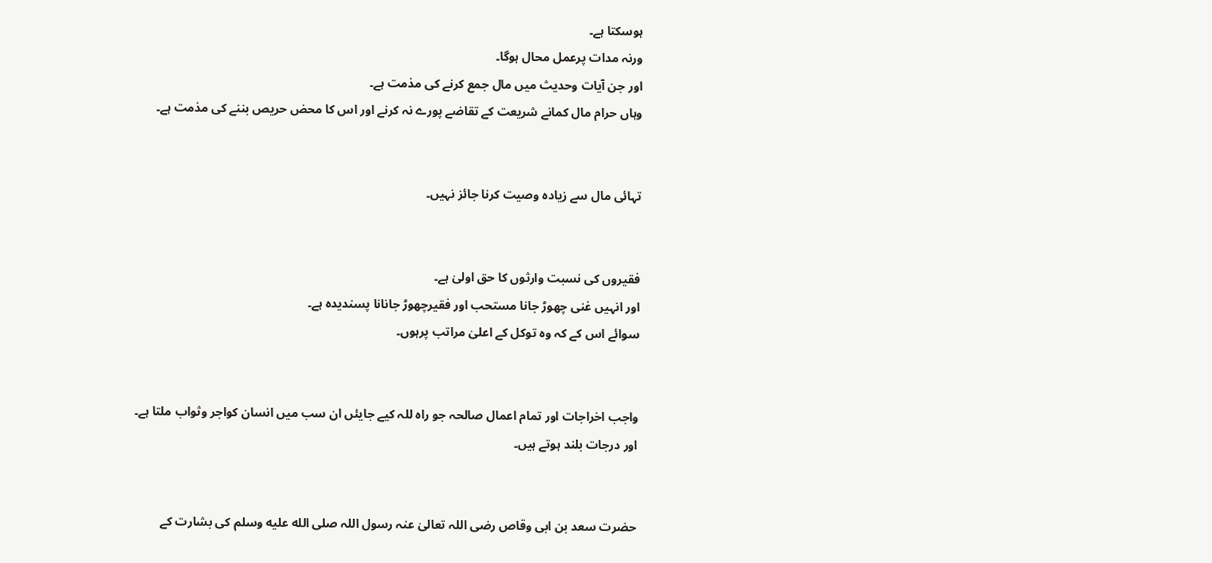ہوسکتا ہے۔
ورنہ مدات پرعمل محال ہوگا۔
اور جن آیات وحدیث میں مال جمع کرنے کی مذمت ہے۔
وہاں حرام مال کمانے شریعت کے تقاضے پورے نہ کرنے اور اس کا محض حریص بننے کی مذمت ہے۔


تہائی مال سے زیادہ وصیت کرنا جائز نہیں۔


فقیروں کی نسبت وارثوں کا حق اولیٰ ہے۔
اور انہیں غنی چھوڑ جانا مستحب اور فقیرچھوڑ جانانا پسندیدہ ہے۔
سوائے اس کے کہ وہ توکل کے اعلیٰ مراتب پرہوں۔


واجب اخراجات اور تمام اعمال صالحہ جو راہ للہ کیے جایئں ان سب میں انسان کواجر وثواب ملتا ہے۔
اور درجات بلند ہوتے ہیں۔


حضرت سعد بن ابی وقاص رضی اللہ تعالیٰ عنہ رسول اللہ صلى الله عليه وسلم کی بشارت کے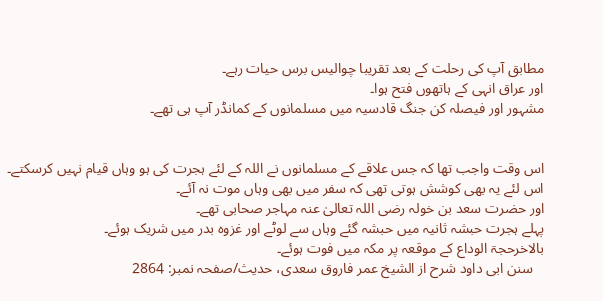مطابق آپ کی رحلت کے بعد تقریبا چوالیس برس حیات رہے۔
اور عراق انہی کے ہاتھوں فتح ہوا۔
مشہور اور فیصلہ کن جنگ قادسیہ میں مسلمانوں کے کمانڈر آپ ہی تھے۔


اس وقت واجب تھا کہ جس علاقے کے مسلمانوں نے اللہ کے لئے ہجرت کی ہو وہاں قیام نہیں کرسکتے۔
اس لئے یہ بھی کوشش ہوتی تھی کہ سفر میں بھی وہاں موت نہ آئے۔
اور حضرت سعد بن خولہ رضی اللہ تعالیٰ عنہ مہاجر صحابی تھے۔
پہلے ہجرت حبشہ ثانیہ میں حبشہ گئے وہاں سے لوٹے اور غزوہ بدر میں شریک ہوئے۔
بالاخرحجۃ الوداع کے موقعہ پر مکہ میں فوت ہوئے۔
   سنن ابی داود شرح از الشیخ عمر فاروق سعدی، حدیث/صفحہ نمبر: 2864